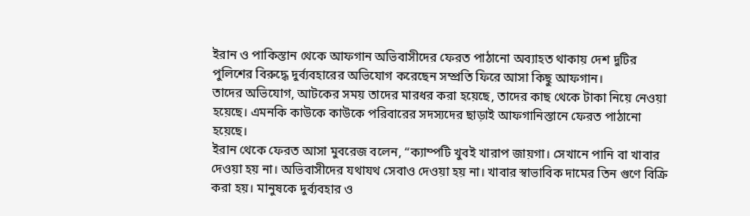ইরান ও পাকিস্তান থেকে আফগান অভিবাসীদের ফেরত পাঠানো অব্যাহত থাকায় দেশ দুটির পুলিশের বিরুদ্ধে দুর্ব্যবহারের অভিযোগ করেছেন সম্প্রতি ফিরে আসা কিছু আফগান।
তাদের অভিযোগ, আটকের সময় তাদের মারধর করা হয়েছে, তাদের কাছ থেকে টাকা নিয়ে নেওয়া হয়েছে। এমনকি কাউকে কাউকে পরিবারের সদস্যদের ছাড়াই আফগানিস্তানে ফেরত পাঠানো হয়েছে।
ইরান থেকে ফেরত আসা মুবরেজ বলেন, “ক্যাম্পটি খুবই খারাপ জায়গা। সেখানে পানি বা খাবার দেওয়া হয় না। অভিবাসীদের যথাযথ সেবাও দেওয়া হয় না। খাবার স্বাভাবিক দামের তিন গুণে বিক্রি করা হয়। মানুষকে দুর্ব্যবহার ও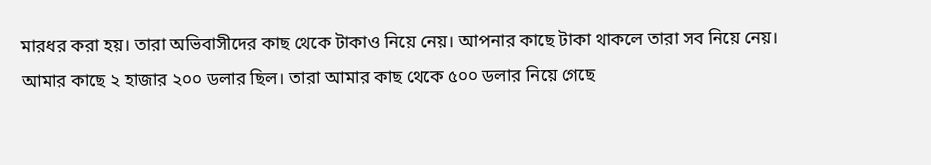মারধর করা হয়। তারা অভিবাসীদের কাছ থেকে টাকাও নিয়ে নেয়। আপনার কাছে টাকা থাকলে তারা সব নিয়ে নেয়। আমার কাছে ২ হাজার ২০০ ডলার ছিল। তারা আমার কাছ থেকে ৫০০ ডলার নিয়ে গেছে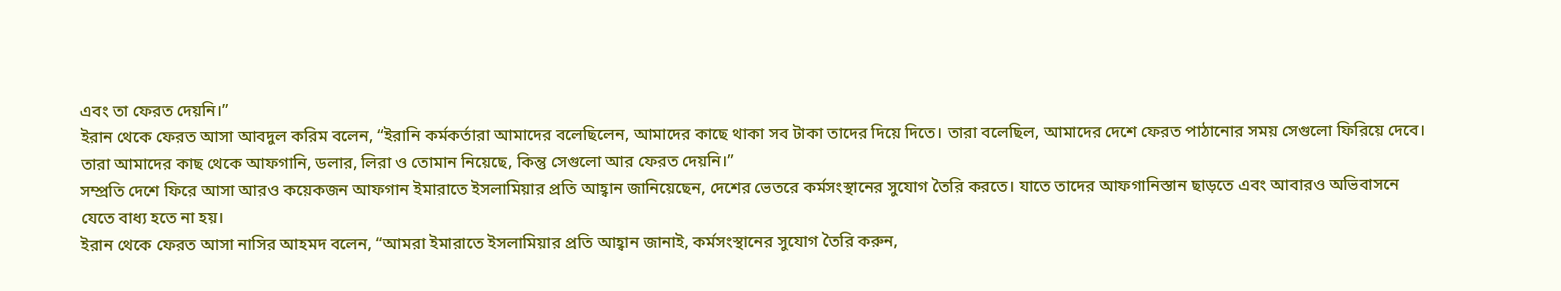এবং তা ফেরত দেয়নি।”
ইরান থেকে ফেরত আসা আবদুল করিম বলেন, “ইরানি কর্মকর্তারা আমাদের বলেছিলেন, আমাদের কাছে থাকা সব টাকা তাদের দিয়ে দিতে। তারা বলেছিল, আমাদের দেশে ফেরত পাঠানোর সময় সেগুলো ফিরিয়ে দেবে। তারা আমাদের কাছ থেকে আফগানি, ডলার, লিরা ও তোমান নিয়েছে, কিন্তু সেগুলো আর ফেরত দেয়নি।”
সম্প্রতি দেশে ফিরে আসা আরও কয়েকজন আফগান ইমারাতে ইসলামিয়ার প্রতি আহ্বান জানিয়েছেন, দেশের ভেতরে কর্মসংস্থানের সুযোগ তৈরি করতে। যাতে তাদের আফগানিস্তান ছাড়তে এবং আবারও অভিবাসনে যেতে বাধ্য হতে না হয়।
ইরান থেকে ফেরত আসা নাসির আহমদ বলেন, “আমরা ইমারাতে ইসলামিয়ার প্রতি আহ্বান জানাই, কর্মসংস্থানের সুযোগ তৈরি করুন,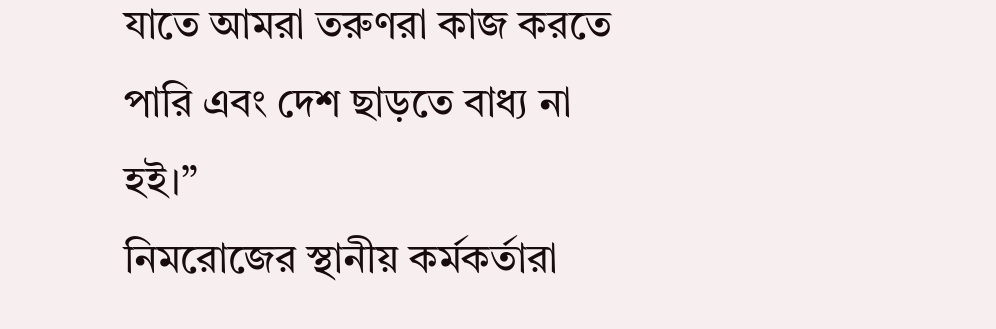যাতে আমরা তরুণরা কাজ করতে পারি এবং দেশ ছাড়তে বাধ্য না হই।”
নিমরোজের স্থানীয় কর্মকর্তারা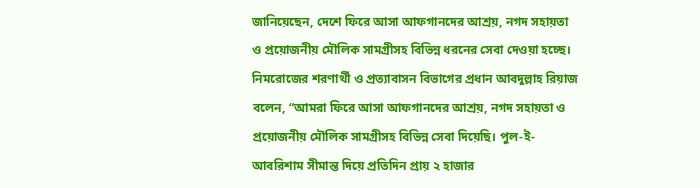জানিয়েছেন, দেশে ফিরে আসা আফগানদের আশ্রয়, নগদ সহায়তা ও প্রয়োজনীয় মৌলিক সামগ্রীসহ বিভিন্ন ধরনের সেবা দেওয়া হচ্ছে।
নিমরোজের শরণার্থী ও প্রত্যাবাসন বিভাগের প্রধান আবদুল্লাহ রিয়াজ বলেন, “আমরা ফিরে আসা আফগানদের আশ্রয়, নগদ সহায়তা ও প্রয়োজনীয় মৌলিক সামগ্রীসহ বিভিন্ন সেবা দিয়েছি। পুল-ই-আবরিশাম সীমান্ত দিয়ে প্রতিদিন প্রায় ২ হাজার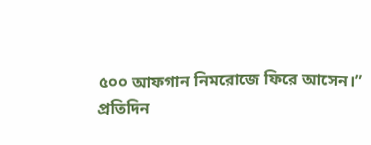৫০০ আফগান নিমরোজে ফিরে আসেন।”
প্রতিদিন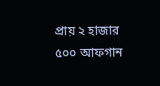প্রায় ২ হাজার ৫০০ আফগান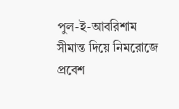পুল-ই-আবরিশাম সীমান্ত দিয়ে নিমরোজে প্রবেশ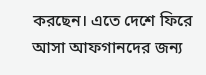করছেন। এতে দেশে ফিরে আসা আফগানদের জন্য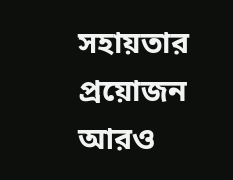সহায়তার প্রয়োজন আরও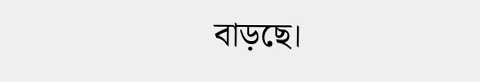বাড়ছে।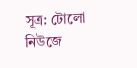সূত্র: টোলো নিউজে